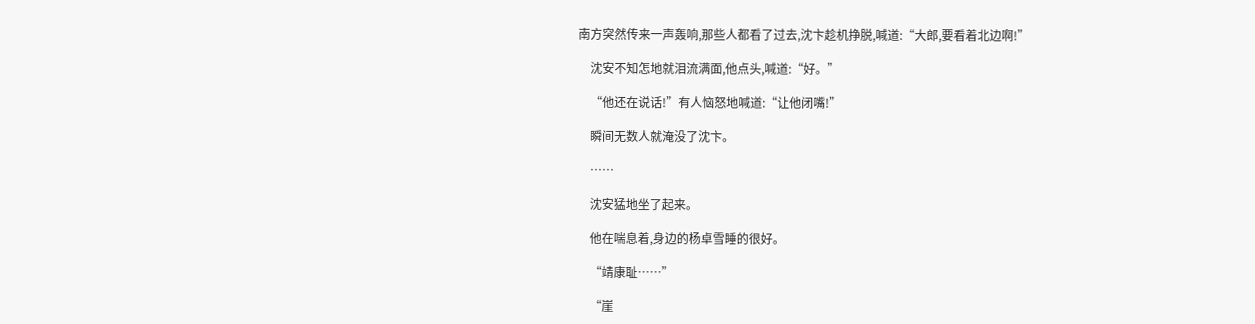南方突然传来一声轰响,那些人都看了过去,沈卞趁机挣脱,喊道:“大郎,要看着北边啊!”

    沈安不知怎地就泪流满面,他点头,喊道:“好。”

    “他还在说话!”有人恼怒地喊道:“让他闭嘴!”

    瞬间无数人就淹没了沈卞。

    ……

    沈安猛地坐了起来。

    他在喘息着,身边的杨卓雪睡的很好。

    “靖康耻……”

    “崖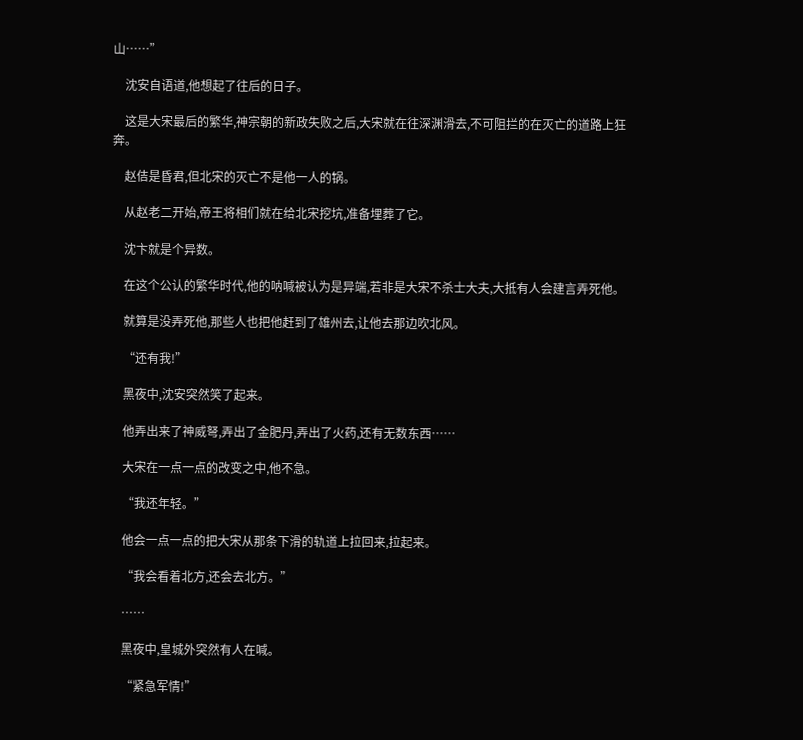山……”

    沈安自语道,他想起了往后的日子。

    这是大宋最后的繁华,神宗朝的新政失败之后,大宋就在往深渊滑去,不可阻拦的在灭亡的道路上狂奔。

    赵佶是昏君,但北宋的灭亡不是他一人的锅。

    从赵老二开始,帝王将相们就在给北宋挖坑,准备埋葬了它。

    沈卞就是个异数。

    在这个公认的繁华时代,他的呐喊被认为是异端,若非是大宋不杀士大夫,大抵有人会建言弄死他。

    就算是没弄死他,那些人也把他赶到了雄州去,让他去那边吹北风。

    “还有我!”

    黑夜中,沈安突然笑了起来。

    他弄出来了神威弩,弄出了金肥丹,弄出了火药,还有无数东西……

    大宋在一点一点的改变之中,他不急。

    “我还年轻。”

    他会一点一点的把大宋从那条下滑的轨道上拉回来,拉起来。

    “我会看着北方,还会去北方。”

    ……

    黑夜中,皇城外突然有人在喊。

    “紧急军情!”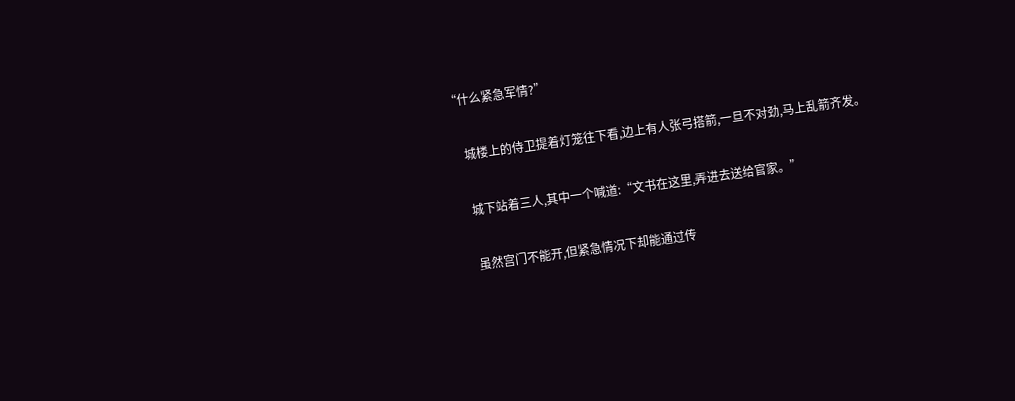“什么紧急军情?”

    城楼上的侍卫提着灯笼往下看,边上有人张弓搭箭,一旦不对劲,马上乱箭齐发。

    城下站着三人,其中一个喊道:“文书在这里,弄进去送给官家。”

    虽然宫门不能开,但紧急情况下却能通过传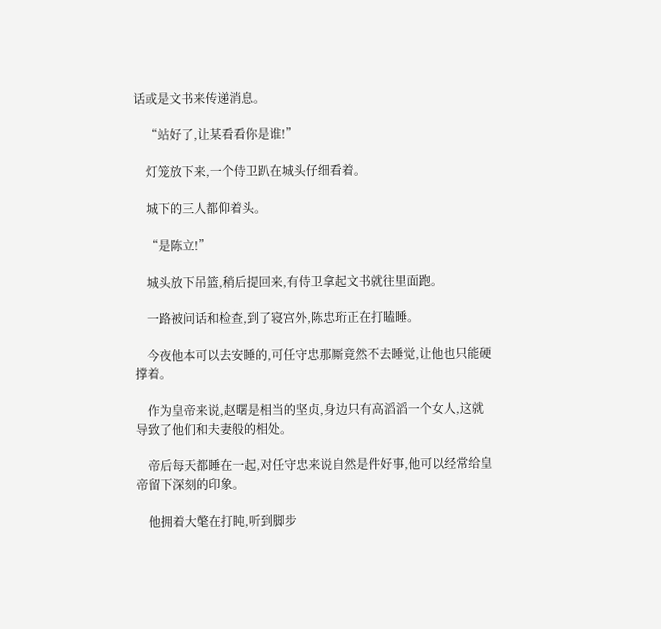话或是文书来传递消息。

    “站好了,让某看看你是谁!”

    灯笼放下来,一个侍卫趴在城头仔细看着。

    城下的三人都仰着头。

    “是陈立!”

    城头放下吊篮,稍后提回来,有侍卫拿起文书就往里面跑。

    一路被问话和检查,到了寝宫外,陈忠珩正在打瞌睡。

    今夜他本可以去安睡的,可任守忠那厮竟然不去睡觉,让他也只能硬撑着。

    作为皇帝来说,赵曙是相当的坚贞,身边只有高滔滔一个女人,这就导致了他们和夫妻般的相处。

    帝后每天都睡在一起,对任守忠来说自然是件好事,他可以经常给皇帝留下深刻的印象。

    他拥着大氅在打盹,听到脚步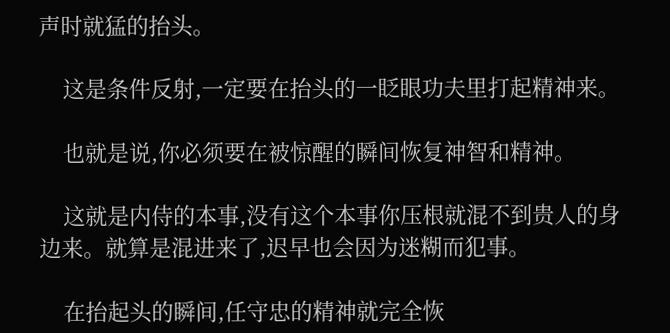声时就猛的抬头。

    这是条件反射,一定要在抬头的一眨眼功夫里打起精神来。

    也就是说,你必须要在被惊醒的瞬间恢复神智和精神。

    这就是内侍的本事,没有这个本事你压根就混不到贵人的身边来。就算是混进来了,迟早也会因为迷糊而犯事。

    在抬起头的瞬间,任守忠的精神就完全恢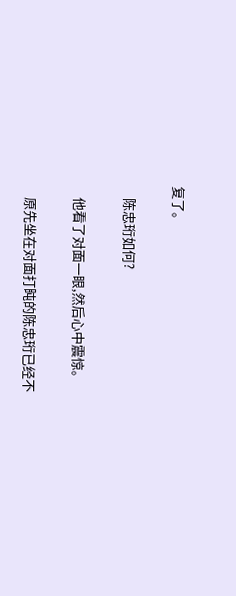复了。

    陈忠珩如何?

    他看了对面一眼,然后心中震惊。

    原先坐在对面打盹的陈忠珩已经不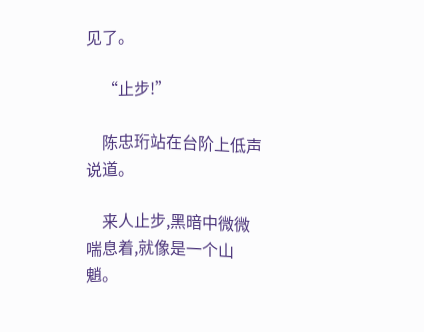见了。

    “止步!”

    陈忠珩站在台阶上低声说道。

    来人止步,黑暗中微微喘息着,就像是一个山魈。